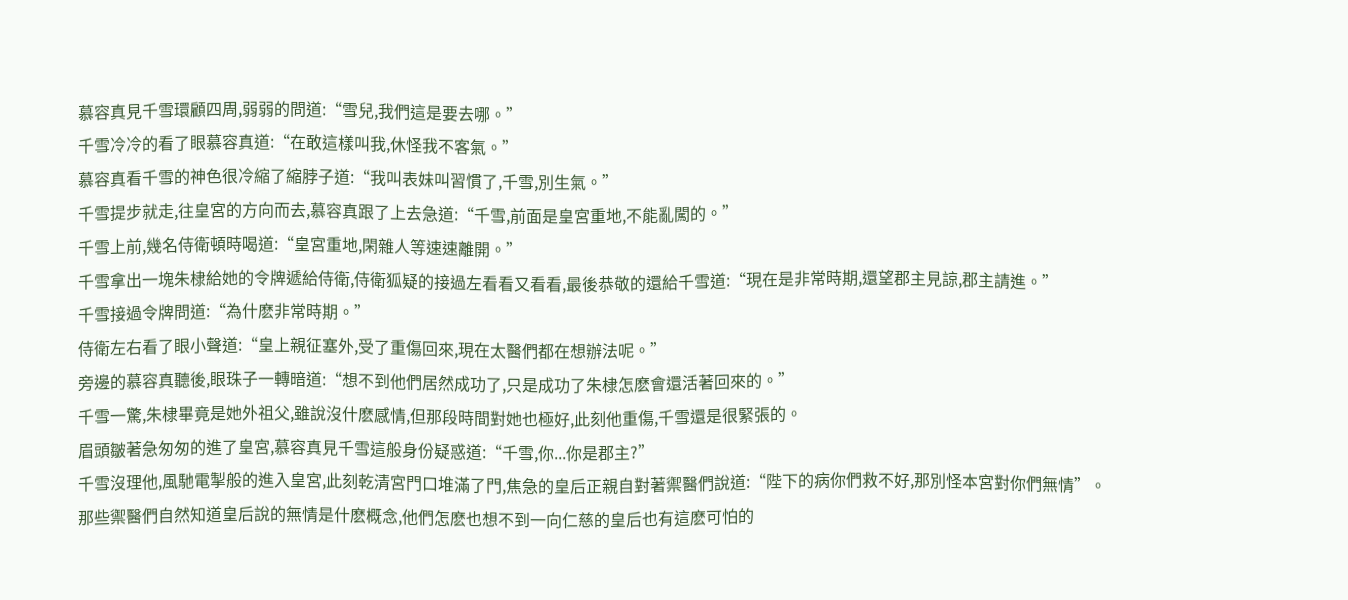慕容真見千雪環顧四周,弱弱的問道:“雪兒,我們這是要去哪。”
千雪冷冷的看了眼慕容真道:“在敢這樣叫我,休怪我不客氣。”
慕容真看千雪的神色很冷縮了縮脖子道:“我叫表妹叫習慣了,千雪,別生氣。”
千雪提步就走,往皇宮的方向而去,慕容真跟了上去急道:“千雪,前面是皇宮重地,不能亂闖的。”
千雪上前,幾名侍衛頓時喝道:“皇宮重地,閑雜人等速速離開。”
千雪拿出一塊朱棣給她的令牌遞給侍衛,侍衛狐疑的接過左看看又看看,最後恭敬的還給千雪道:“現在是非常時期,還望郡主見諒,郡主請進。”
千雪接過令牌問道:“為什麽非常時期。”
侍衛左右看了眼小聲道:“皇上親征塞外,受了重傷回來,現在太醫們都在想辦法呢。”
旁邊的慕容真聽後,眼珠子一轉暗道:“想不到他們居然成功了,只是成功了朱棣怎麽會還活著回來的。”
千雪一驚,朱棣畢竟是她外祖父,雖說沒什麽感情,但那段時間對她也極好,此刻他重傷,千雪還是很緊張的。
眉頭皺著急匆匆的進了皇宮,慕容真見千雪這般身份疑惑道:“千雪,你...你是郡主?”
千雪沒理他,風馳電掣般的進入皇宮,此刻乾清宮門口堆滿了門,焦急的皇后正親自對著禦醫們說道:“陛下的病你們救不好,那別怪本宮對你們無情”。
那些禦醫們自然知道皇后說的無情是什麽概念,他們怎麽也想不到一向仁慈的皇后也有這麽可怕的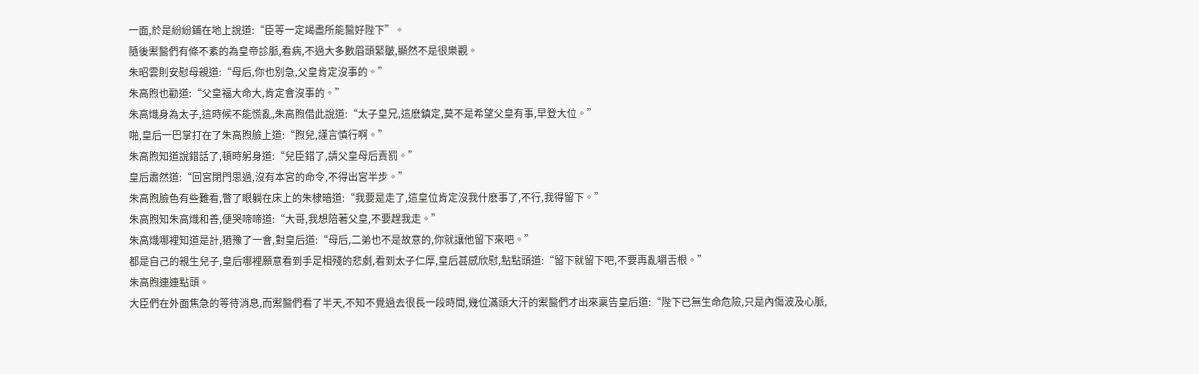一面,於是紛紛鋪在地上說道:“臣等一定竭盡所能醫好陛下”。
隨後禦醫們有條不紊的為皇帝診脈,看病,不過大多數眉頭緊皺,顯然不是很樂觀。
朱昭雲則安慰母親道:“母后,你也別急,父皇肯定沒事的。”
朱高煦也勸道:“父皇福大命大,肯定會沒事的。”
朱高熾身為太子,這時候不能慌亂,朱高煦借此說道:“太子皇兄,這麽鎮定,莫不是希望父皇有事,早登大位。”
啪,皇后一巴掌打在了朱高煦臉上道:“煦兒,謹言慎行啊。”
朱高煦知道說錯話了,頓時躬身道:“兒臣錯了,請父皇母后責罰。”
皇后肅然道:“回宮閉門思過,沒有本宮的命令,不得出宮半步。”
朱高煦臉色有些難看,瞥了眼躺在床上的朱棣暗道:“我要是走了,這皇位肯定沒我什麽事了,不行,我得留下。”
朱高煦知朱高熾和善,便哭啼啼道:“大哥,我想陪著父皇,不要趕我走。”
朱高熾哪裡知道是計,猶豫了一會,對皇后道:“母后,二弟也不是故意的,你就讓他留下來吧。”
都是自己的親生兒子,皇后哪裡願意看到手足相殘的悲劇,看到太子仁厚,皇后甚感欣慰,點點頭道:“留下就留下吧,不要再亂嚼舌根。”
朱高煦連連點頭。
大臣們在外面焦急的等待消息,而禦醫們看了半天,不知不覺過去很長一段時間,幾位滿頭大汗的禦醫們才出來稟告皇后道:“陛下已無生命危險,只是內傷波及心脈,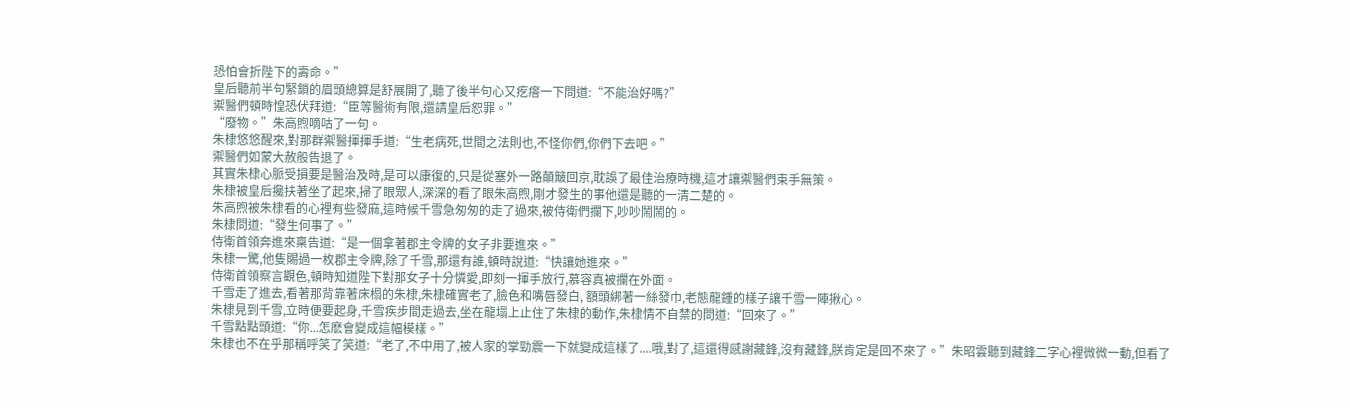恐怕會折陛下的壽命。”
皇后聽前半句緊鎖的眉頭總算是舒展開了,聽了後半句心又疙瘩一下問道:“不能治好嗎?”
禦醫們頓時惶恐伏拜道:“臣等醫術有限,還請皇后恕罪。”
“廢物。”朱高煦嘀咕了一句。
朱棣悠悠醒來,對那群禦醫揮揮手道:“生老病死,世間之法則也,不怪你們,你們下去吧。”
禦醫們如蒙大赦般告退了。
其實朱棣心脈受損要是醫治及時,是可以康復的,只是從塞外一路顛簸回京,耽誤了最佳治療時機,這才讓禦醫們束手無策。
朱棣被皇后攙扶著坐了起來,掃了眼眾人,深深的看了眼朱高煦,剛才發生的事他還是聽的一清二楚的。
朱高煦被朱棣看的心裡有些發麻,這時候千雪急匆匆的走了過來,被侍衛們攔下,吵吵鬧鬧的。
朱棣問道:“發生何事了。”
侍衛首領奔進來稟告道:“是一個拿著郡主令牌的女子非要進來。”
朱棣一驚,他隻賜過一枚郡主令牌,除了千雪,那還有誰,頓時說道:“快讓她進來。”
侍衛首領察言觀色,頓時知道陛下對那女子十分憐愛,即刻一揮手放行,慕容真被攔在外面。
千雪走了進去,看著那背靠著床榻的朱棣,朱棣確實老了,臉色和嘴唇發白, 額頭綁著一絲發巾,老態龍鍾的樣子讓千雪一陣揪心。
朱棣見到千雪,立時便要起身,千雪疾步間走過去,坐在龍塌上止住了朱棣的動作,朱棣情不自禁的問道:“回來了。”
千雪點點頭道:“你...怎麽會變成這幅模樣。”
朱棣也不在乎那稱呼笑了笑道:“老了,不中用了,被人家的掌勁震一下就變成這樣了....哦,對了,這還得感謝藏鋒,沒有藏鋒,朕肯定是回不來了。”朱昭雲聽到藏鋒二字心裡微微一動,但看了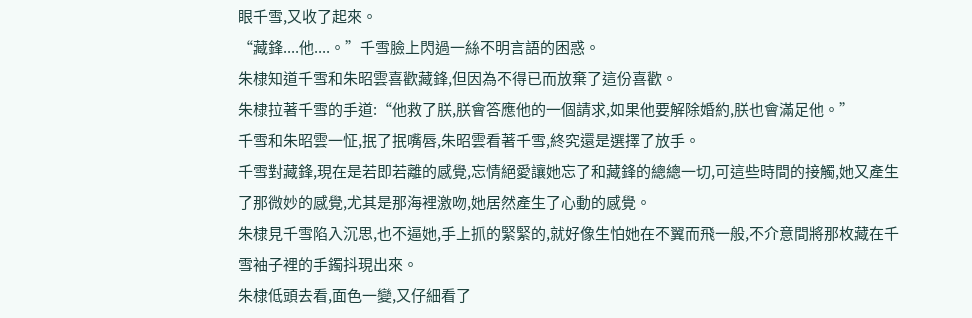眼千雪,又收了起來。
“藏鋒....他....。”千雪臉上閃過一絲不明言語的困惑。
朱棣知道千雪和朱昭雲喜歡藏鋒,但因為不得已而放棄了這份喜歡。
朱棣拉著千雪的手道:“他救了朕,朕會答應他的一個請求,如果他要解除婚約,朕也會滿足他。”
千雪和朱昭雲一怔,抿了抿嘴唇,朱昭雲看著千雪,終究還是選擇了放手。
千雪對藏鋒,現在是若即若離的感覺,忘情絕愛讓她忘了和藏鋒的總總一切,可這些時間的接觸,她又產生了那微妙的感覺,尤其是那海裡激吻,她居然產生了心動的感覺。
朱棣見千雪陷入沉思,也不逼她,手上抓的緊緊的,就好像生怕她在不翼而飛一般,不介意間將那枚藏在千雪袖子裡的手鐲抖現出來。
朱棣低頭去看,面色一變,又仔細看了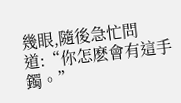幾眼,隨後急忙問道:“你怎麽會有這手鐲。”